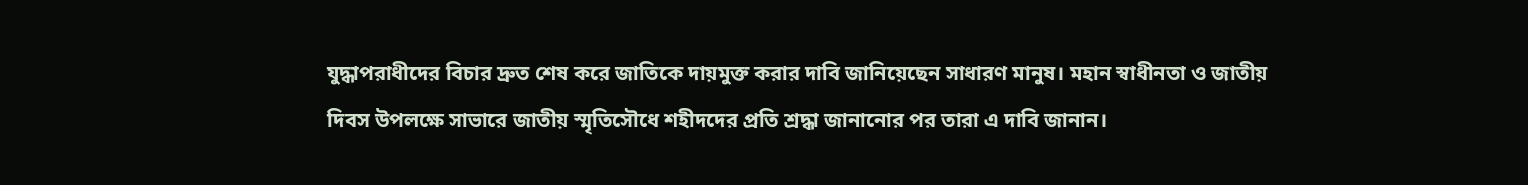যুদ্ধাপরাধীদের বিচার দ্রুত শেষ করে জাতিকে দায়মুক্ত করার দাবি জানিয়েছেন সাধারণ মানুষ। মহান স্বাধীনতা ও জাতীয় দিবস উপলক্ষে সাভারে জাতীয় স্মৃতিসৌধে শহীদদের প্রতি শ্রদ্ধা জানানোর পর তারা এ দাবি জানান।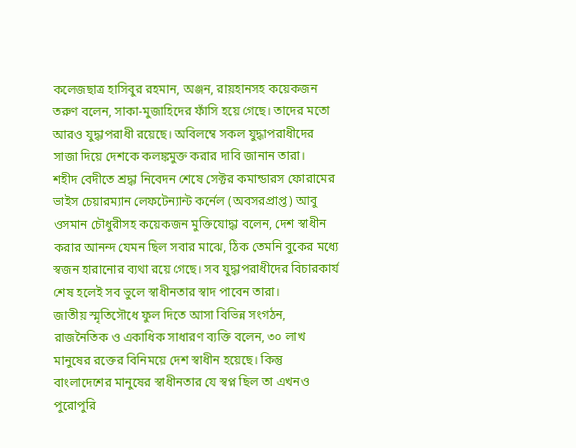কলেজছাত্র হাসিবুর রহমান, অঞ্জন, রায়হানসহ কয়েকজন তরুণ বলেন, সাকা-মুজাহিদের ফাঁসি হয়ে গেছে। তাদের মতো আরও যুদ্ধাপরাধী রয়েছে। অবিলম্বে সকল যুদ্ধাপরাধীদের সাজা দিয়ে দেশকে কলঙ্কমুক্ত করার দাবি জানান তারা।
শহীদ বেদীতে শ্রদ্ধা নিবেদন শেষে সেক্টর কমান্ডারস ফোরামের ভাইস চেয়ারম্যান লেফটেন্যান্ট কর্নেল (অবসরপ্রাপ্ত) আবু ওসমান চৌধুরীসহ কয়েকজন মুক্তিযোদ্ধা বলেন, দেশ স্বাধীন করার আনন্দ যেমন ছিল সবার মাঝে, ঠিক তেমনি বুকের মধ্যে স্বজন হারানোর ব্যথা রয়ে গেছে। সব যুদ্ধাপরাধীদের বিচারকার্য শেষ হলেই সব ভুলে স্বাধীনতার স্বাদ পাবেন তারা।
জাতীয় স্মৃতিসৌধে ফুল দিতে আসা বিভিন্ন সংগঠন, রাজনৈতিক ও একাধিক সাধারণ ব্যক্তি বলেন, ৩০ লাখ মানুষের রক্তের বিনিময়ে দেশ স্বাধীন হয়েছে। কিন্তু বাংলাদেশের মানুষের স্বাধীনতার যে স্বপ্ন ছিল তা এখনও পুরোপুরি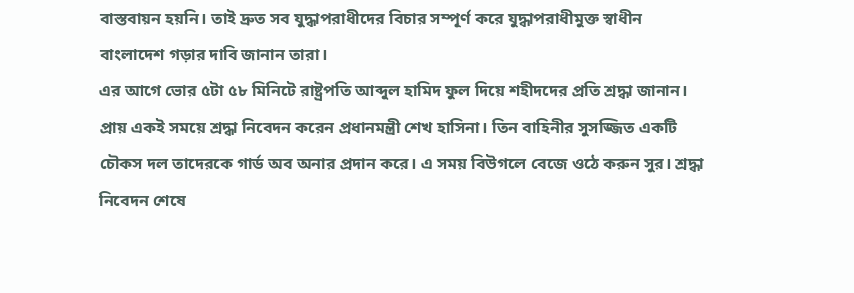বাস্তবায়ন হয়নি। তাই দ্রুত সব যুদ্ধাপরাধীদের বিচার সম্পূর্ণ করে যুদ্ধাপরাধীমুক্ত স্বাধীন বাংলাদেশ গড়ার দাবি জানান তারা।
এর আগে ভোর ৫টা ৫৮ মিনিটে রাষ্ট্রপতি আব্দুল হামিদ ফুল দিয়ে শহীদদের প্রতি শ্রদ্ধা জানান। প্রায় একই সময়ে শ্রদ্ধা নিবেদন করেন প্রধানমন্ত্রী শেখ হাসিনা। তিন বাহিনীর সুসজ্জিত একটি চৌকস দল তাদেরকে গার্ড অব অনার প্রদান করে। এ সময় বিউগলে বেজে ওঠে করুন সুর। শ্রদ্ধা নিবেদন শেষে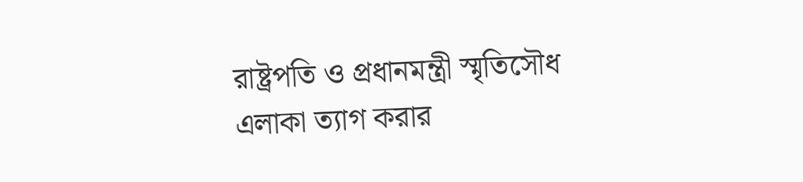রাষ্ট্রপতি ও প্রধানমন্ত্রী স্মৃতিসৌধ এলাকা ত্যাগ করার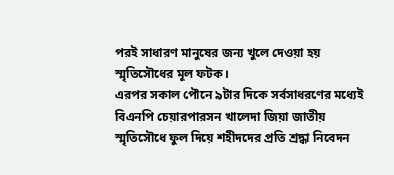পরই সাধারণ মানুষের জন্য খুলে দেওয়া হয় স্মৃতিসৌধের মূল ফটক।
এরপর সকাল পৌনে ৯টার দিকে সর্বসাধরণের মধ্যেই বিএনপি চেয়ারপারসন খালেদা জিয়া জাতীয় স্মৃতিসৌধে ফুল দিয়ে শহীদদের প্রতি শ্রদ্ধা নিবেদন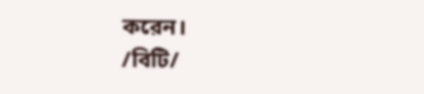করেন।
/বিটি/